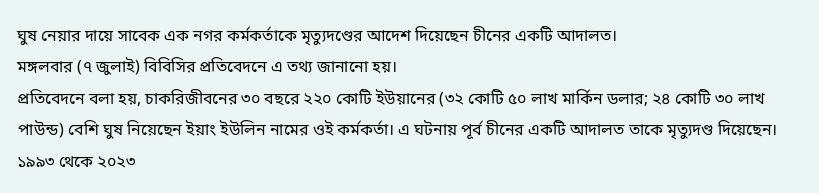ঘুষ নেয়ার দায়ে সাবেক এক নগর কর্মকর্তাকে মৃত্যুদণ্ডের আদেশ দিয়েছেন চীনের একটি আদালত।
মঙ্গলবার (৭ জুলাই) বিবিসির প্রতিবেদনে এ তথ্য জানানো হয়।
প্রতিবেদনে বলা হয়, চাকরিজীবনের ৩০ বছরে ২২০ কোটি ইউয়ানের (৩২ কোটি ৫০ লাখ মার্কিন ডলার; ২৪ কোটি ৩০ লাখ পাউন্ড) বেশি ঘুষ নিয়েছেন ইয়াং ইউলিন নামের ওই কর্মকর্তা। এ ঘটনায় পূর্ব চীনের একটি আদালত তাকে মৃত্যুদণ্ড দিয়েছেন।
১৯৯৩ থেকে ২০২৩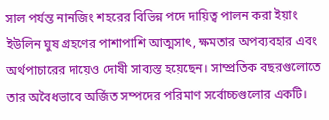সাল পর্যন্ত নানজিং শহরের বিভিন্ন পদে দায়িত্ব পালন করা ইয়াং ইউলিন ঘুষ গ্রহণের পাশাপাশি আত্মসাৎ, ক্ষমতার অপব্যবহার এবং অর্থপাচারের দায়েও দোষী সাব্যস্ত হয়েছেন। সাম্প্রতিক বছরগুলোতে তার অবৈধভাবে অর্জিত সম্পদের পরিমাণ সর্বোচ্চগুলোর একটি।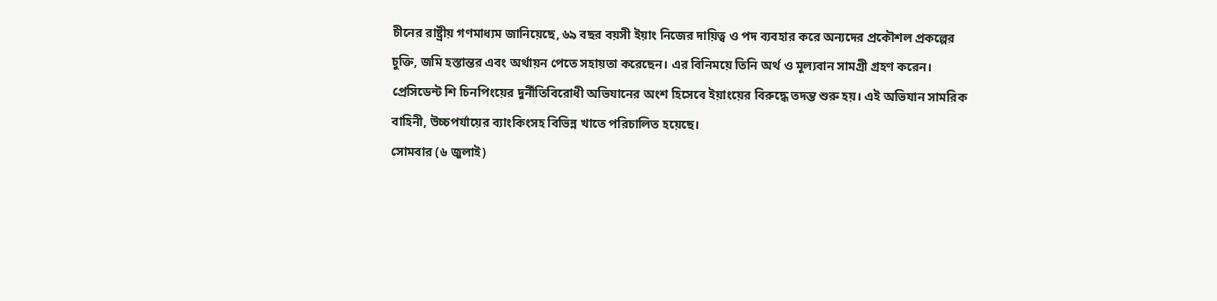চীনের রাষ্ট্রীয় গণমাধ্যম জানিয়েছে, ৬৯ বছর বয়সী ইয়াং নিজের দায়িত্ব ও পদ ব্যবহার করে অন্যদের প্রকৌশল প্রকল্পের চুক্তি, জমি হস্তান্তর এবং অর্থায়ন পেতে সহায়তা করেছেন। এর বিনিময়ে তিনি অর্থ ও মূল্যবান সামগ্রী গ্রহণ করেন।
প্রেসিডেন্ট শি চিনপিংয়ের দুর্নীতিবিরোধী অভিযানের অংশ হিসেবে ইয়াংয়ের বিরুদ্ধে তদন্ত শুরু হয়। এই অভিযান সামরিক বাহিনী, উচ্চপর্যায়ের ব্যাংকিংসহ বিভিন্ন খাতে পরিচালিত হয়েছে।
সোমবার (৬ জুলাই)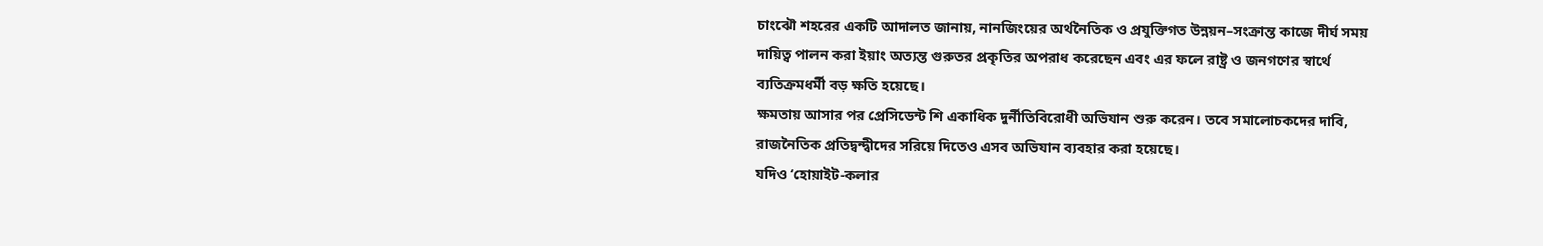চাংঝৌ শহরের একটি আদালত জানায়, নানজিংয়ের অর্থনৈতিক ও প্রযুক্তিগত উন্নয়ন–সংক্রান্ত কাজে দীর্ঘ সময় দায়িত্ব পালন করা ইয়াং অত্যন্ত গুরুতর প্রকৃতির অপরাধ করেছেন এবং এর ফলে রাষ্ট্র ও জনগণের স্বার্থে ব্যতিক্রমধর্মী বড় ক্ষতি হয়েছে।
ক্ষমতায় আসার পর প্রেসিডেন্ট শি একাধিক দুর্নীতিবিরোধী অভিযান শুরু করেন। তবে সমালোচকদের দাবি, রাজনৈতিক প্রতিদ্বন্দ্বীদের সরিয়ে দিতেও এসব অভিযান ব্যবহার করা হয়েছে।
যদিও ‘হোয়াইট-কলার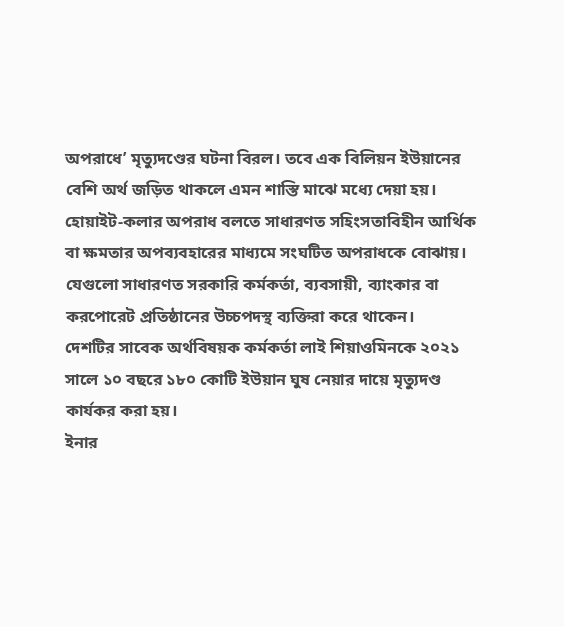অপরাধে’ মৃত্যুদণ্ডের ঘটনা বিরল। তবে এক বিলিয়ন ইউয়ানের বেশি অর্থ জড়িত থাকলে এমন শাস্তি মাঝে মধ্যে দেয়া হয়।
হোয়াইট-কলার অপরাধ বলতে সাধারণত সহিংসতাবিহীন আর্থিক বা ক্ষমতার অপব্যবহারের মাধ্যমে সংঘটিত অপরাধকে বোঝায়। যেগুলো সাধারণত সরকারি কর্মকর্তা, ব্যবসায়ী, ব্যাংকার বা করপোরেট প্রতিষ্ঠানের উচ্চপদস্থ ব্যক্তিরা করে থাকেন।
দেশটির সাবেক অর্থবিষয়ক কর্মকর্তা লাই শিয়াওমিনকে ২০২১ সালে ১০ বছরে ১৮০ কোটি ইউয়ান ঘুষ নেয়ার দায়ে মৃত্যুদণ্ড কার্যকর করা হয়।
ইনার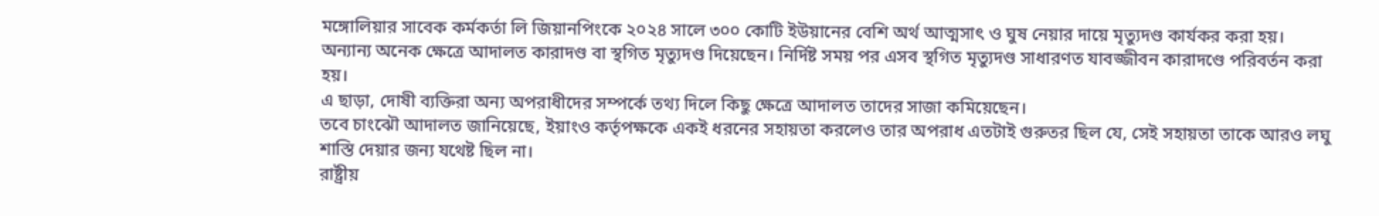মঙ্গোলিয়ার সাবেক কর্মকর্তা লি জিয়ানপিংকে ২০২৪ সালে ৩০০ কোটি ইউয়ানের বেশি অর্থ আত্মসাৎ ও ঘুষ নেয়ার দায়ে মৃত্যুদণ্ড কার্যকর করা হয়।
অন্যান্য অনেক ক্ষেত্রে আদালত কারাদণ্ড বা স্থগিত মৃত্যুদণ্ড দিয়েছেন। নির্দিষ্ট সময় পর এসব স্থগিত মৃত্যুদণ্ড সাধারণত যাবজ্জীবন কারাদণ্ডে পরিবর্তন করা হয়।
এ ছাড়া, দোষী ব্যক্তিরা অন্য অপরাধীদের সম্পর্কে তথ্য দিলে কিছু ক্ষেত্রে আদালত তাদের সাজা কমিয়েছেন।
তবে চাংঝৌ আদালত জানিয়েছে, ইয়াংও কর্তৃপক্ষকে একই ধরনের সহায়তা করলেও তার অপরাধ এতটাই গুরুতর ছিল যে, সেই সহায়তা তাকে আরও লঘু শাস্তি দেয়ার জন্য যথেষ্ট ছিল না।
রাষ্ট্রীয়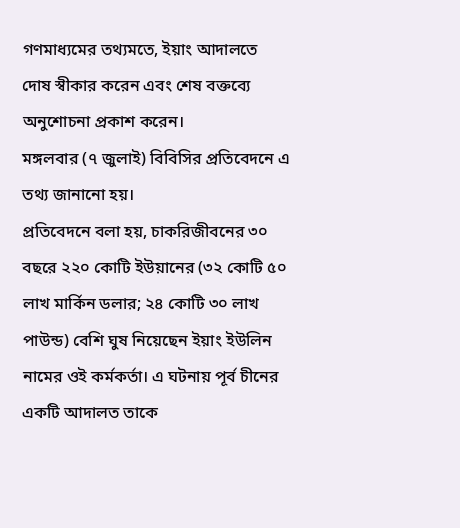গণমাধ্যমের তথ্যমতে, ইয়াং আদালতে দোষ স্বীকার করেন এবং শেষ বক্তব্যে অনুশোচনা প্রকাশ করেন।
মঙ্গলবার (৭ জুলাই) বিবিসির প্রতিবেদনে এ তথ্য জানানো হয়।
প্রতিবেদনে বলা হয়, চাকরিজীবনের ৩০ বছরে ২২০ কোটি ইউয়ানের (৩২ কোটি ৫০ লাখ মার্কিন ডলার; ২৪ কোটি ৩০ লাখ পাউন্ড) বেশি ঘুষ নিয়েছেন ইয়াং ইউলিন নামের ওই কর্মকর্তা। এ ঘটনায় পূর্ব চীনের একটি আদালত তাকে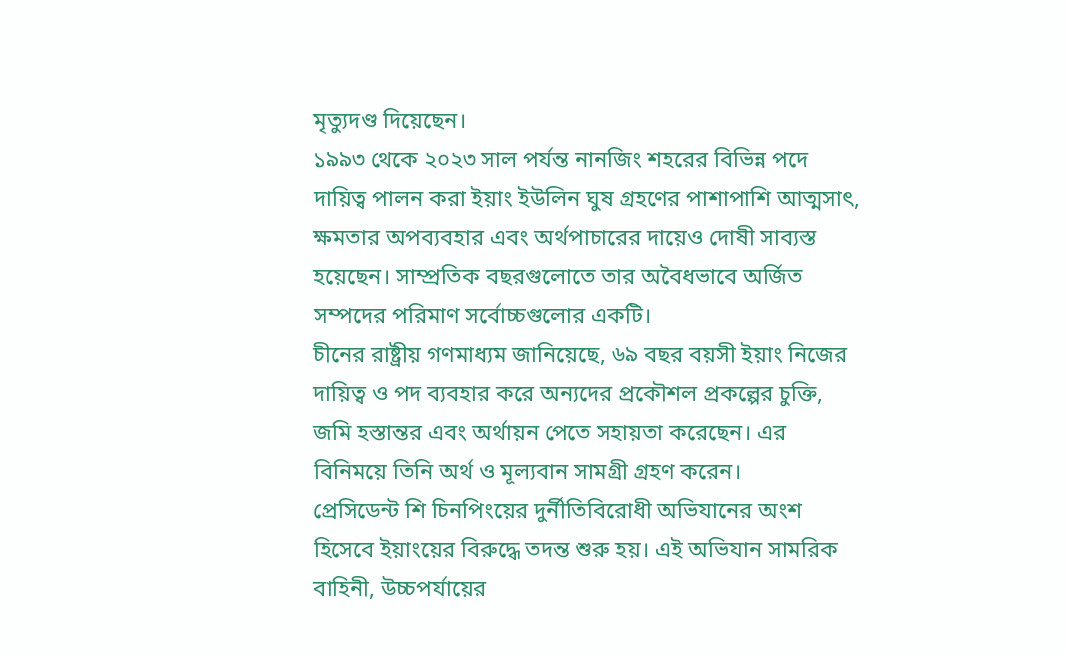মৃত্যুদণ্ড দিয়েছেন।
১৯৯৩ থেকে ২০২৩ সাল পর্যন্ত নানজিং শহরের বিভিন্ন পদে দায়িত্ব পালন করা ইয়াং ইউলিন ঘুষ গ্রহণের পাশাপাশি আত্মসাৎ, ক্ষমতার অপব্যবহার এবং অর্থপাচারের দায়েও দোষী সাব্যস্ত হয়েছেন। সাম্প্রতিক বছরগুলোতে তার অবৈধভাবে অর্জিত সম্পদের পরিমাণ সর্বোচ্চগুলোর একটি।
চীনের রাষ্ট্রীয় গণমাধ্যম জানিয়েছে, ৬৯ বছর বয়সী ইয়াং নিজের দায়িত্ব ও পদ ব্যবহার করে অন্যদের প্রকৌশল প্রকল্পের চুক্তি, জমি হস্তান্তর এবং অর্থায়ন পেতে সহায়তা করেছেন। এর বিনিময়ে তিনি অর্থ ও মূল্যবান সামগ্রী গ্রহণ করেন।
প্রেসিডেন্ট শি চিনপিংয়ের দুর্নীতিবিরোধী অভিযানের অংশ হিসেবে ইয়াংয়ের বিরুদ্ধে তদন্ত শুরু হয়। এই অভিযান সামরিক বাহিনী, উচ্চপর্যায়ের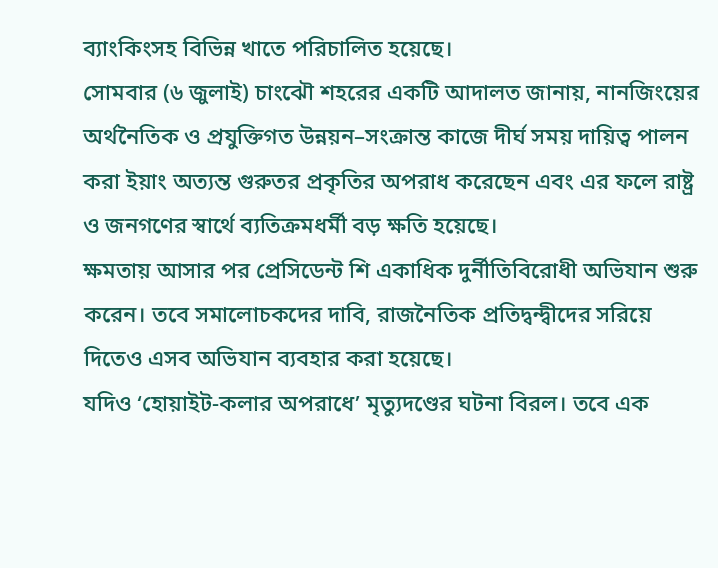ব্যাংকিংসহ বিভিন্ন খাতে পরিচালিত হয়েছে।
সোমবার (৬ জুলাই) চাংঝৌ শহরের একটি আদালত জানায়, নানজিংয়ের অর্থনৈতিক ও প্রযুক্তিগত উন্নয়ন–সংক্রান্ত কাজে দীর্ঘ সময় দায়িত্ব পালন করা ইয়াং অত্যন্ত গুরুতর প্রকৃতির অপরাধ করেছেন এবং এর ফলে রাষ্ট্র ও জনগণের স্বার্থে ব্যতিক্রমধর্মী বড় ক্ষতি হয়েছে।
ক্ষমতায় আসার পর প্রেসিডেন্ট শি একাধিক দুর্নীতিবিরোধী অভিযান শুরু করেন। তবে সমালোচকদের দাবি, রাজনৈতিক প্রতিদ্বন্দ্বীদের সরিয়ে দিতেও এসব অভিযান ব্যবহার করা হয়েছে।
যদিও ‘হোয়াইট-কলার অপরাধে’ মৃত্যুদণ্ডের ঘটনা বিরল। তবে এক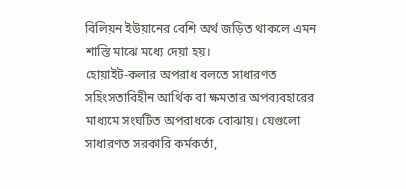বিলিয়ন ইউয়ানের বেশি অর্থ জড়িত থাকলে এমন শাস্তি মাঝে মধ্যে দেয়া হয়।
হোয়াইট-কলার অপরাধ বলতে সাধারণত সহিংসতাবিহীন আর্থিক বা ক্ষমতার অপব্যবহারের মাধ্যমে সংঘটিত অপরাধকে বোঝায়। যেগুলো সাধারণত সরকারি কর্মকর্তা,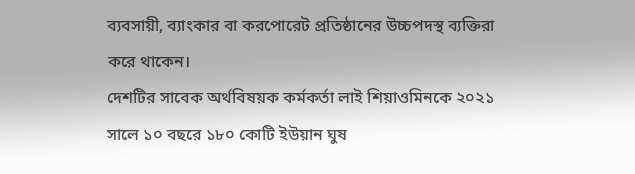ব্যবসায়ী, ব্যাংকার বা করপোরেট প্রতিষ্ঠানের উচ্চপদস্থ ব্যক্তিরা করে থাকেন।
দেশটির সাবেক অর্থবিষয়ক কর্মকর্তা লাই শিয়াওমিনকে ২০২১ সালে ১০ বছরে ১৮০ কোটি ইউয়ান ঘুষ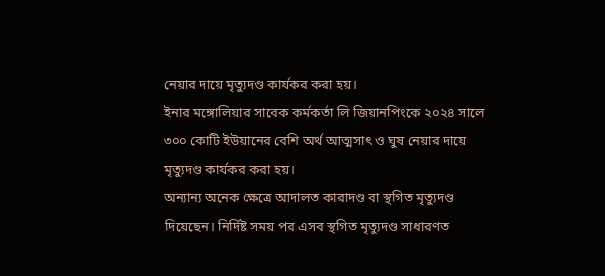নেয়ার দায়ে মৃত্যুদণ্ড কার্যকর করা হয়।
ইনার মঙ্গোলিয়ার সাবেক কর্মকর্তা লি জিয়ানপিংকে ২০২৪ সালে ৩০০ কোটি ইউয়ানের বেশি অর্থ আত্মসাৎ ও ঘুষ নেয়ার দায়ে মৃত্যুদণ্ড কার্যকর করা হয়।
অন্যান্য অনেক ক্ষেত্রে আদালত কারাদণ্ড বা স্থগিত মৃত্যুদণ্ড দিয়েছেন। নির্দিষ্ট সময় পর এসব স্থগিত মৃত্যুদণ্ড সাধারণত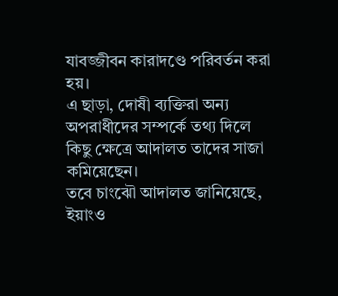যাবজ্জীবন কারাদণ্ডে পরিবর্তন করা হয়।
এ ছাড়া, দোষী ব্যক্তিরা অন্য অপরাধীদের সম্পর্কে তথ্য দিলে কিছু ক্ষেত্রে আদালত তাদের সাজা কমিয়েছেন।
তবে চাংঝৌ আদালত জানিয়েছে, ইয়াংও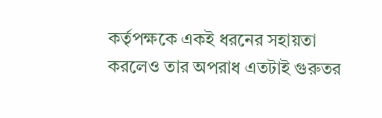কর্তৃপক্ষকে একই ধরনের সহায়তা করলেও তার অপরাধ এতটাই গুরুতর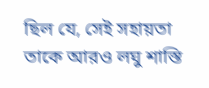ছিল যে, সেই সহায়তা তাকে আরও লঘু শাস্তি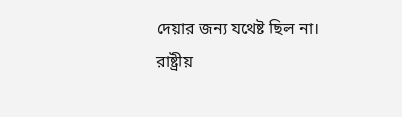দেয়ার জন্য যথেষ্ট ছিল না।
রাষ্ট্রীয়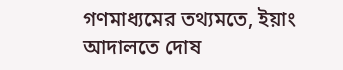গণমাধ্যমের তথ্যমতে, ইয়াং আদালতে দোষ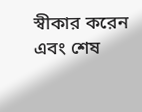স্বীকার করেন এবং শেষ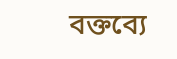বক্তব্যে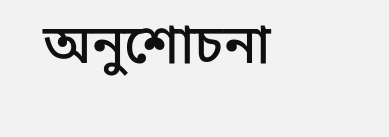অনুশোচনা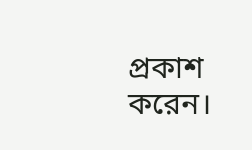প্রকাশ করেন।